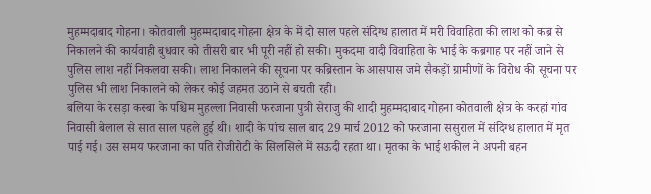मुहम्मदाबाद गोहना। कोतवाली मुहम्मदाबाद गोहना क्षेत्र के में दो साल पहले संदिग्ध हालात में मरी विवाहिता की लाश को कब्र से निकालने की कार्यवाही बुधवार को तीसरी बार भी पूरी नहीं हो सकी। मुकदमा वादी विवाहिता के भाई के कब्रगाह पर नहीं जाने से पुलिस लाश नहीं निकलवा सकी। लाश निकालने की सूचना पर कब्रिस्तान के आसपास जमे सैकड़ों ग्रामीणों के विरोध की सूचना पर पुलिस भी लाश निकालने को लेकर कोई जहमत उठाने से बचती रही।
बलिया के रसड़ा कस्बा के पश्चिम मुहल्ला निवासी फरजाना पुत्री सेराजु की शादी मुहम्मदाबाद गोहना कोतवाली क्षेत्र के करहां गांव निवासी बेलाल से सात साल पहले हुई थी। शादी के पांच साल बाद 29 मार्च 2012 को फरजाना ससुराल में संदिग्ध हालात में मृत पाई गई। उस समय फरजाना का पति रोजीरोटी के सिलसिले में सऊदी रहता था। मृतका के भाई शकील ने अपनी बहन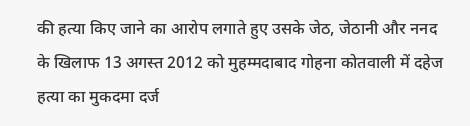की हत्या किए जाने का आरोप लगाते हुए उसके जेठ, जेठानी और ननद के खिलाफ 13 अगस्त 2012 को मुहम्मदाबाद गोहना कोतवाली में दहेज हत्या का मुकदमा दर्ज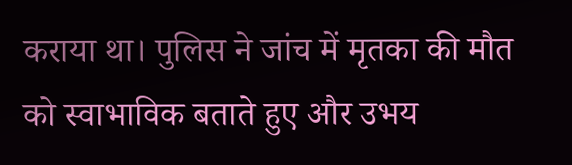कराया था। पुलिस ने जांच में मृतका की मौत को स्वाभाविक बताते हुए और उभय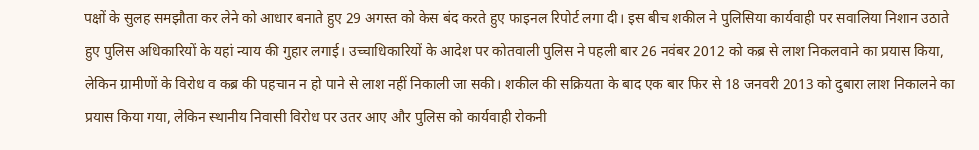पक्षों के सुलह समझौता कर लेने को आधार बनाते हुए 29 अगस्त को केस बंद करते हुए फाइनल रिपोर्ट लगा दी। इस बीच शकील ने पुलिसिया कार्यवाही पर सवालिया निशान उठाते हुए पुलिस अधिकारियों के यहां न्याय की गुहार लगाई। उच्चाधिकारियों के आदेश पर कोतवाली पुलिस ने पहली बार 26 नवंबर 2012 को कब्र से लाश निकलवाने का प्रयास किया, लेकिन ग्रामीणों के विरोध व कब्र की पहचान न हो पाने से लाश नहीं निकाली जा सकी। शकील की सक्रियता के बाद एक बार फिर से 18 जनवरी 2013 को दुबारा लाश निकालने का प्रयास किया गया, लेकिन स्थानीय निवासी विरोध पर उतर आए और पुलिस को कार्यवाही रोकनी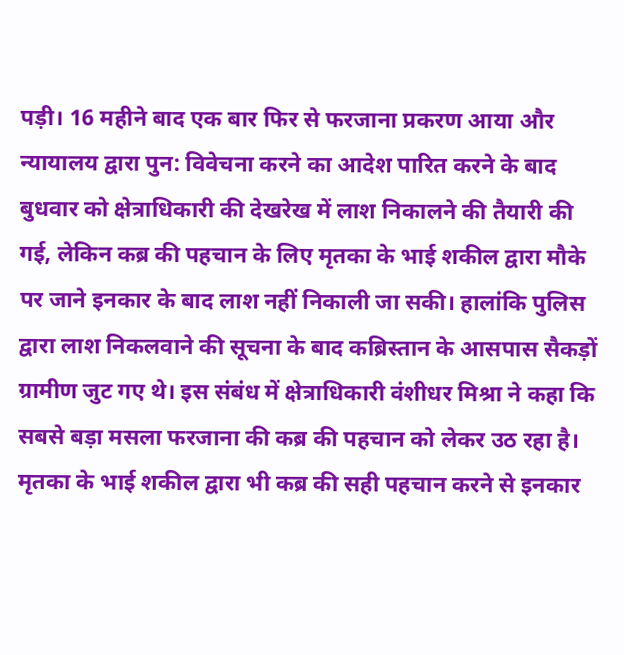पड़ी। 16 महीने बाद एक बार फिर से फरजाना प्रकरण आया और न्यायालय द्वारा पुन: विवेचना करने का आदेश पारित करने के बाद बुधवार को क्षेत्राधिकारी की देखरेख में लाश निकालने की तैयारी की गई, लेकिन कब्र की पहचान के लिए मृतका के भाई शकील द्वारा मौके पर जाने इनकार के बाद लाश नहीं निकाली जा सकी। हालांकि पुलिस द्वारा लाश निकलवाने की सूचना के बाद कब्रिस्तान के आसपास सैकड़ों ग्रामीण जुट गए थे। इस संबंध में क्षेत्राधिकारी वंशीधर मिश्रा ने कहा कि सबसे बड़ा मसला फरजाना की कब्र की पहचान को लेकर उठ रहा है। मृतका के भाई शकील द्वारा भी कब्र की सही पहचान करने से इनकार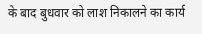के बाद बुधवार को लाश निकालने का कार्य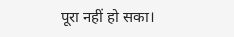पूरा नहीं हो सका।